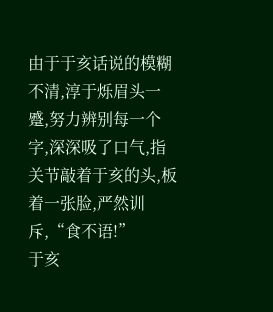由于于亥话说的模糊不清,淳于烁眉头一蹙,努力辨别每一个字,深深吸了口气,指关节敲着于亥的头,板着一张脸,严然训斥,“食不语!”
于亥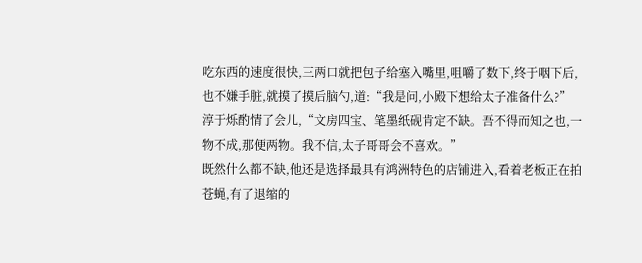吃东西的速度很快,三两口就把包子给塞入嘴里,咀嚼了数下,终于咽下后,也不嫌手脏,就摸了摸后脑勺,道:“我是问,小殿下想给太子准备什么?”
淳于烁酌情了会儿,“文房四宝、笔墨纸砚肯定不缺。吾不得而知之也,一物不成,那便两物。我不信,太子哥哥会不喜欢。”
既然什么都不缺,他还是选择最具有鸿洲特色的店铺进入,看着老板正在拍苍蝇,有了退缩的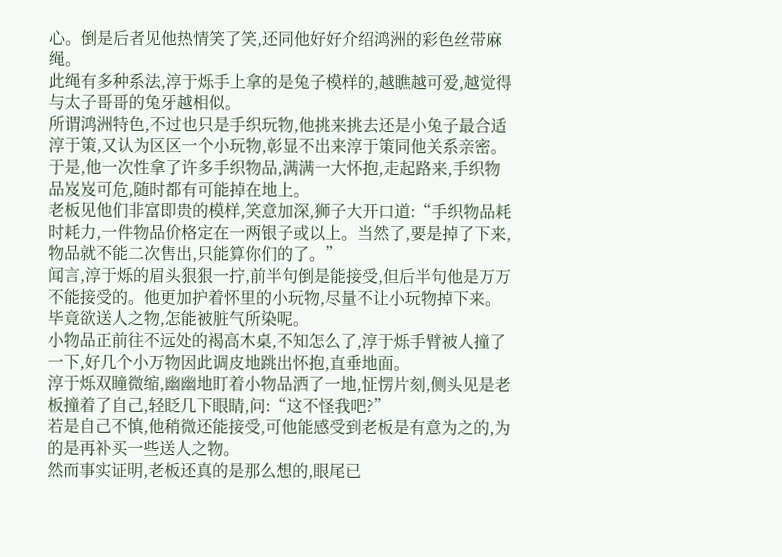心。倒是后者见他热情笑了笑,还同他好好介绍鸿洲的彩色丝带麻绳。
此绳有多种系法,淳于烁手上拿的是兔子模样的,越瞧越可爱,越觉得与太子哥哥的兔牙越相似。
所谓鸿洲特色,不过也只是手织玩物,他挑来挑去还是小兔子最合适淳于策,又认为区区一个小玩物,彰显不出来淳于策同他关系亲密。
于是,他一次性拿了许多手织物品,满满一大怀抱,走起路来,手织物品岌岌可危,随时都有可能掉在地上。
老板见他们非富即贵的模样,笑意加深,狮子大开口道:“手织物品耗时耗力,一件物品价格定在一两银子或以上。当然了,要是掉了下来,物品就不能二次售出,只能算你们的了。”
闻言,淳于烁的眉头狠狠一拧,前半句倒是能接受,但后半句他是万万不能接受的。他更加护着怀里的小玩物,尽量不让小玩物掉下来。
毕竟欲送人之物,怎能被脏气所染呢。
小物品正前往不远处的褐高木桌,不知怎么了,淳于烁手臂被人撞了一下,好几个小万物因此调皮地跳出怀抱,直垂地面。
淳于烁双瞳微缩,幽幽地盯着小物品洒了一地,怔愣片刻,侧头见是老板撞着了自己,轻眨几下眼睛,问:“这不怪我吧?”
若是自己不慎,他稍微还能接受,可他能感受到老板是有意为之的,为的是再补买一些送人之物。
然而事实证明,老板还真的是那么想的,眼尾已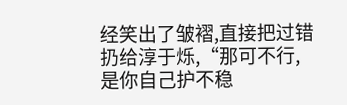经笑出了皱褶,直接把过错扔给淳于烁,“那可不行,是你自己护不稳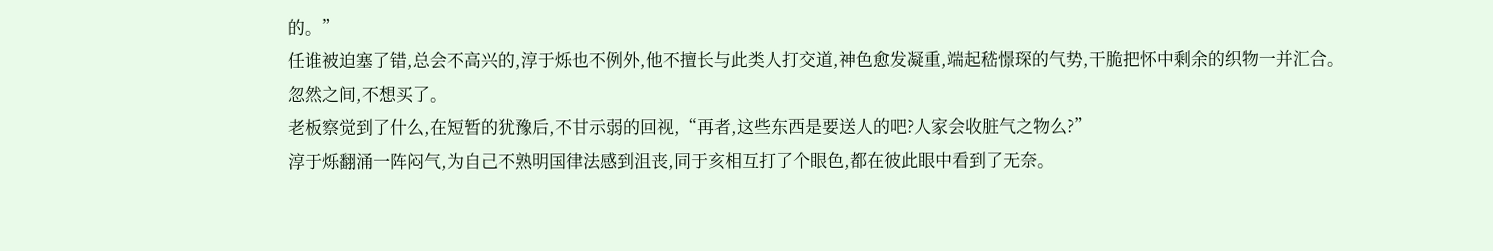的。”
任谁被迫塞了错,总会不高兴的,淳于烁也不例外,他不擅长与此类人打交道,神色愈发凝重,端起嵇憬琛的气势,干脆把怀中剩余的织物一并汇合。
忽然之间,不想买了。
老板察觉到了什么,在短暂的犹豫后,不甘示弱的回视,“再者,这些东西是要送人的吧?人家会收脏气之物么?”
淳于烁翻涌一阵闷气,为自己不熟明国律法感到沮丧,同于亥相互打了个眼色,都在彼此眼中看到了无奈。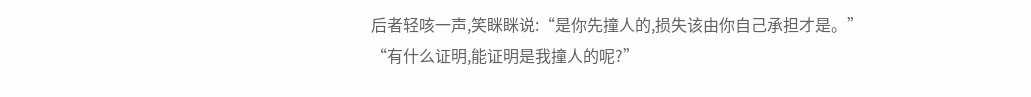后者轻咳一声,笑眯眯说:“是你先撞人的,损失该由你自己承担才是。”
“有什么证明,能证明是我撞人的呢?”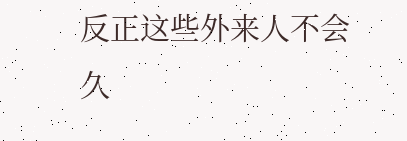反正这些外来人不会久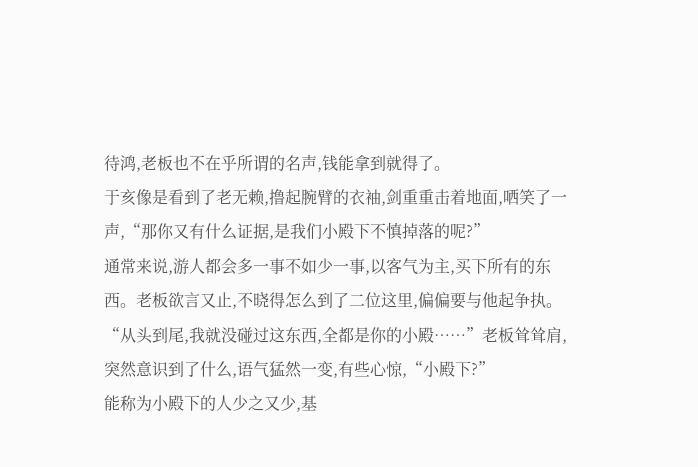待鸿,老板也不在乎所谓的名声,钱能拿到就得了。
于亥像是看到了老无赖,撸起腕臂的衣袖,剑重重击着地面,哂笑了一声,“那你又有什么证据,是我们小殿下不慎掉落的呢?”
通常来说,游人都会多一事不如少一事,以客气为主,买下所有的东西。老板欲言又止,不晓得怎么到了二位这里,偏偏要与他起争执。
“从头到尾,我就没碰过这东西,全都是你的小殿……”老板耸耸肩,突然意识到了什么,语气猛然一变,有些心惊,“小殿下?”
能称为小殿下的人少之又少,基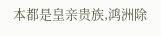本都是皇亲贵族,鸿洲除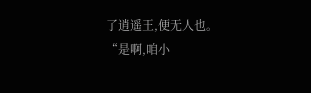了逍遥王,便无人也。
“是啊,咱小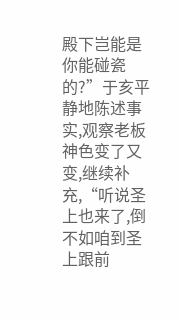殿下岂能是你能碰瓷的?”于亥平静地陈述事实,观察老板神色变了又变,继续补充,“听说圣上也来了,倒不如咱到圣上跟前